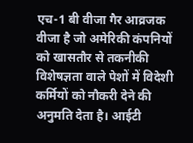एच-1 बी वीजा गैर आव्रजक वीजा है जो अमेरिकी कंपनियों को खासतौर से तकनीकी विशेषज्ञता वाले पेशों में विदेशी कर्मियों को नौकरी देने की अनुमति देता है। आईटी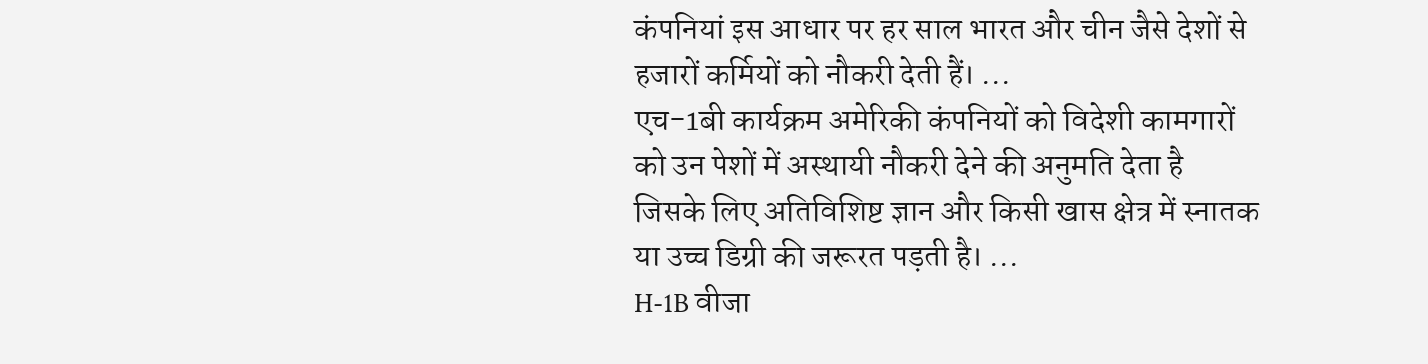कंपनियां इस आधार पर हर साल भारत और चीन जैसे देशों से हजारों कर्मियों को नौकरी देती हैं। ...
एच-1बी कार्यक्रम अमेरिकी कंपनियों को विदेशी कामगारों को उन पेशों में अस्थायी नौकरी देने की अनुमति देता है जिसके लिए अतिविशिष्ट ज्ञान और किसी खास क्षेत्र में स्नातक या उच्च डिग्री की जरूरत पड़ती है। ...
H-1B वीजा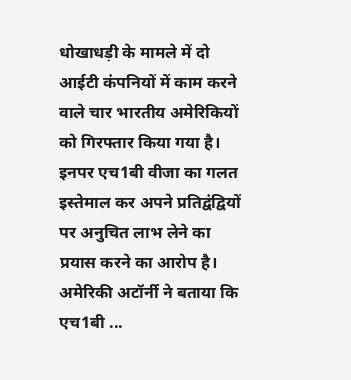धोखाधड़ी के मामले में दो आईटी कंपनियों में काम करने वाले चार भारतीय अमेरिकियों को गिरफ्तार किया गया है। इनपर एच1बी वीजा का गलत इस्तेमाल कर अपने प्रतिद्वंद्वियों पर अनुचित लाभ लेने का प्रयास करने का आरोप है। अमेरिकी अटॉर्नी ने बताया कि एच1बी ...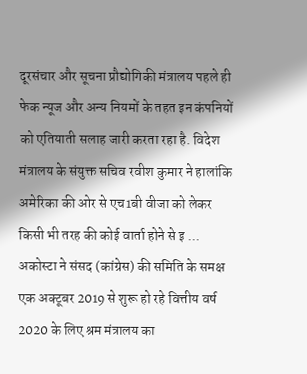दूरसंचार और सूचना प्रौद्योगिकी मंत्रालय पहले ही फेक न्यूज और अन्य नियमों के तहत इन कंपनियों को एतियाती सलाह जारी करता रहा है. विदेश मंत्रालय के संयुक्त सचिव रवीश कुमार ने हालांकि अमेरिका की ओर से एच1बी वीजा को लेकर किसी भी तरह की कोई वार्ता होने से इ ...
अकोस्टा ने संसद (कांग्रेस) की समिति के समक्ष एक अक्टूबर 2019 से शुरू हो रहे वित्तीय वर्ष 2020 के लिए श्रम मंत्रालय का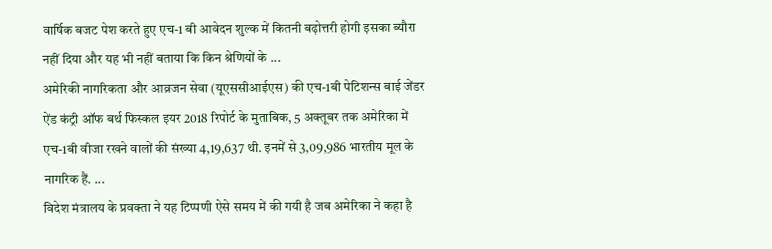वार्षिक बजट पेश करते हुए एच-1 बी आवेदन शुल्क में कितनी बढ़ोत्तरी होगी इसका ब्यौरा नहीं दिया और यह भी नहीं बताया कि किन श्रेणियों के ...
अमेरिकी नागरिकता और आव्रजन सेवा (यूएससीआईएस) की एच-1बी पेटिशन्स बाई जेंडर ऐंड कंट्री ऑफ बर्थ फिस्कल इयर 2018 रिपोर्ट के मुताबिक, 5 अक्तूबर तक अमेरिका में एच-1बी वीजा रखने वालों की संख्या 4,19,637 थी. इनमें से 3,09,986 भारतीय मूल के नागरिक हैं. ...
विदेश मंत्रालय के प्रवक्ता ने यह टिप्पणी ऐसे समय में की गयी है जब अमेरिका ने कहा है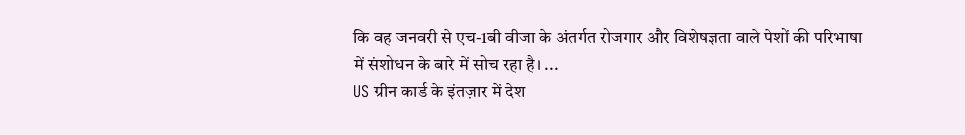कि वह जनवरी से एच-1बी वीजा के अंतर्गत रोजगार और विशेषज्ञता वाले पेशों की परिभाषा में संशोधन के बारे में सोच रहा है। ...
US ग्रीन कार्ड के इंतज़ार में देश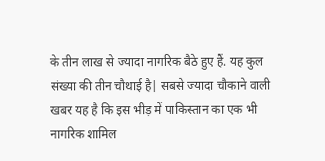के तीन लाख से ज्यादा नागरिक बैठे हुए हैं. यह कुल संख्या की तीन चौथाई है| सबसे ज्यादा चौकाने वाली खबर यह है कि इस भीड़ में पाकिस्तान का एक भी नागरिक शामिल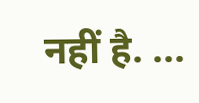नहीं है. ...